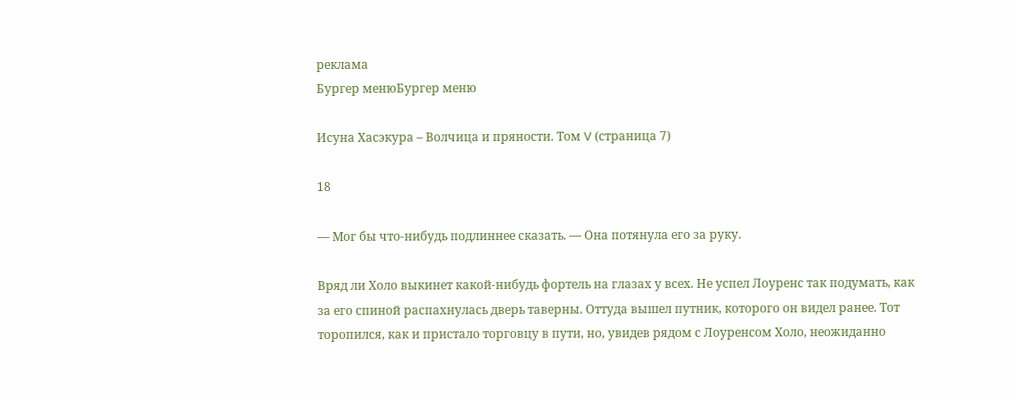реклама
Бургер менюБургер меню

Исуна Хасэкура – Волчица и пряности. Том V (страница 7)

18

— Мог бы что-нибудь подлиннее сказать. — Она потянула его за руку.

Вряд ли Холо выкинет какой-нибудь фортель на глазах у всех. Не успел Лоуренс так подумать, как за его спиной распахнулась дверь таверны. Оттуда вышел путник, которого он видел ранее. Тот торопился, как и пристало торговцу в пути, но, увидев рядом с Лоуренсом Холо, неожиданно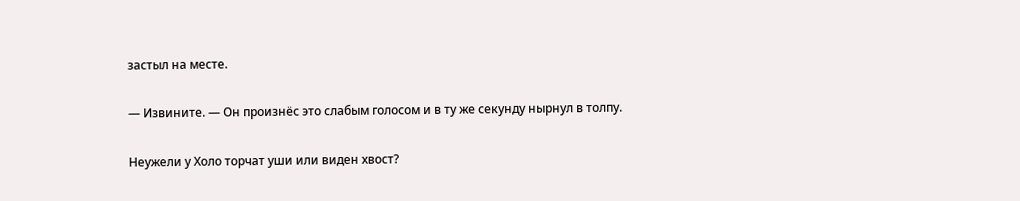застыл на месте.

— Извините. — Он произнёс это слабым голосом и в ту же секунду нырнул в толпу.

Неужели у Холо торчат уши или виден хвост?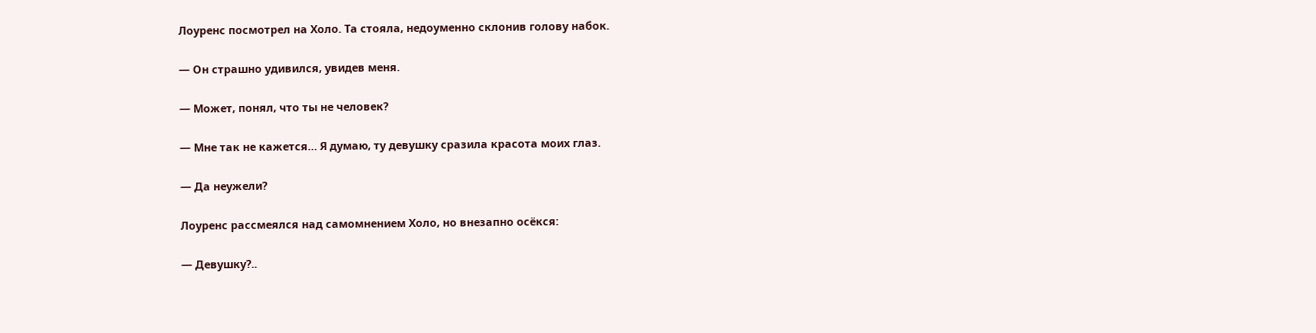Лоуренс посмотрел на Холо. Та стояла, недоуменно склонив голову набок.

— Он страшно удивился, увидев меня.

— Может, понял, что ты не человек?

— Мне так не кажется… Я думаю, ту девушку сразила красота моих глаз.

— Да неужели?

Лоуренс рассмеялся над самомнением Холо, но внезапно осёкся:

— Девушку?..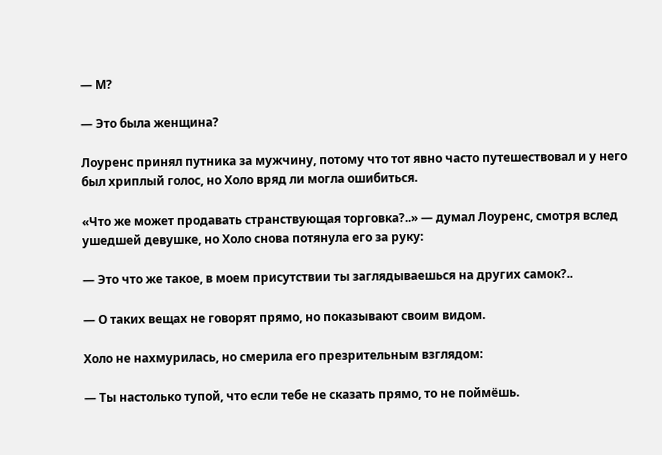— М?

— Это была женщина?

Лоуренс принял путника за мужчину, потому что тот явно часто путешествовал и у него был хриплый голос, но Холо вряд ли могла ошибиться.

«Что же может продавать странствующая торговка?..» — думал Лоуренс, смотря вслед ушедшей девушке, но Холо снова потянула его за руку:

— Это что же такое, в моем присутствии ты заглядываешься на других самок?..

— О таких вещах не говорят прямо, но показывают своим видом.

Холо не нахмурилась, но смерила его презрительным взглядом:

— Ты настолько тупой, что если тебе не сказать прямо, то не поймёшь.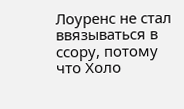Лоуренс не стал ввязываться в ссору, потому что Холо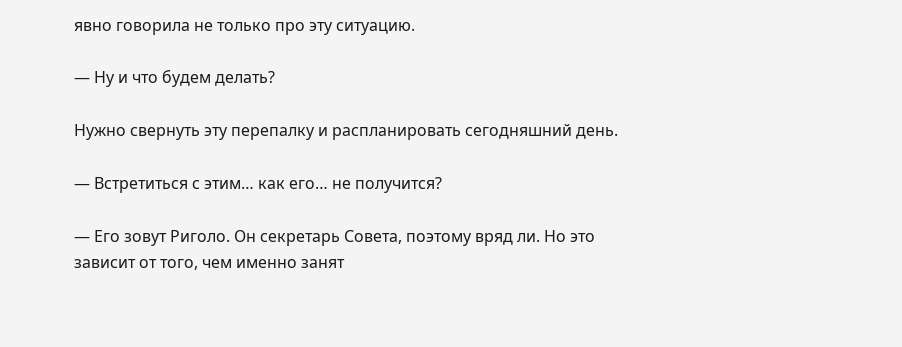явно говорила не только про эту ситуацию.

— Ну и что будем делать?

Нужно свернуть эту перепалку и распланировать сегодняшний день.

— Встретиться с этим… как его… не получится?

— Его зовут Риголо. Он секретарь Совета, поэтому вряд ли. Но это зависит от того, чем именно занят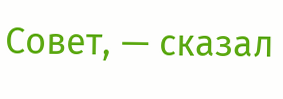Совет, — сказал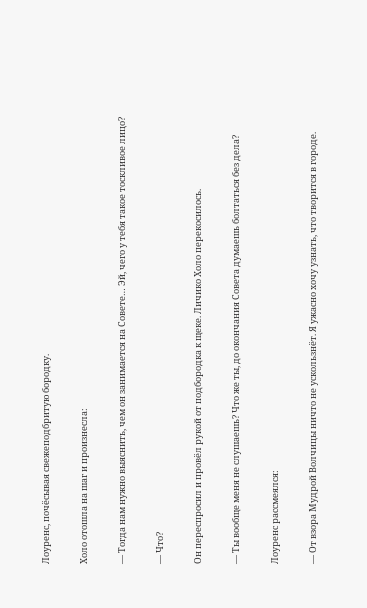Лоуренс, почёсывая свежеподбритую бородку.

Холо отошла на шаг и произнесла:

— Тогда нам нужно выяснить, чем он занимается на Совете… Эй, чего у тебя такое тоскливое лицо?

— Что?

Он переспросил и провёл рукой от подбородка к щеке. Личико Холо перекосилось.

— Ты вообще меня не слушаешь? Что же ты, до окончания Совета думаешь болтаться без дела?

Лоуренс рассмеялся:

— От взора Мудрой Волчицы ничто не ускользнёт. Я ужасно хочу узнать, что творится в городе.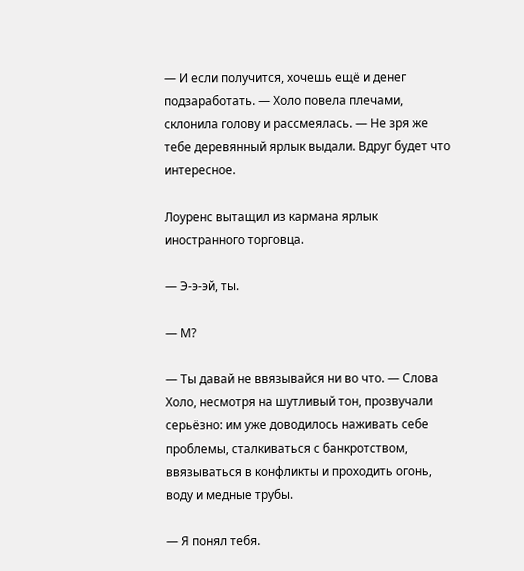— И если получится, хочешь ещё и денег подзаработать. — Холо повела плечами, склонила голову и рассмеялась. — Не зря же тебе деревянный ярлык выдали. Вдруг будет что интересное.

Лоуренс вытащил из кармана ярлык иностранного торговца.

— Э-э-эй, ты.

— М?

— Ты давай не ввязывайся ни во что. — Слова Холо, несмотря на шутливый тон, прозвучали серьёзно: им уже доводилось наживать себе проблемы, сталкиваться с банкротством, ввязываться в конфликты и проходить огонь, воду и медные трубы.

— Я понял тебя.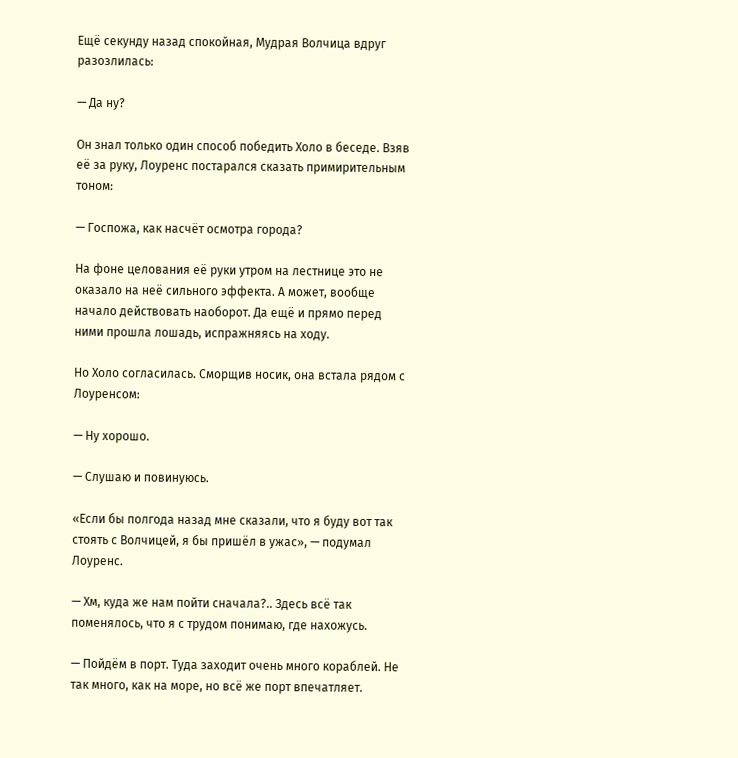Ещё секунду назад спокойная, Мудрая Волчица вдруг разозлилась:

— Да ну?

Он знал только один способ победить Холо в беседе. Взяв её за руку, Лоуренс постарался сказать примирительным тоном:

— Госпожа, как насчёт осмотра города?

На фоне целования её руки утром на лестнице это не оказало на неё сильного эффекта. А может, вообще начало действовать наоборот. Да ещё и прямо перед ними прошла лошадь, испражняясь на ходу.

Но Холо согласилась. Сморщив носик, она встала рядом с Лоуренсом:

— Ну хорошо.

— Слушаю и повинуюсь.

«Если бы полгода назад мне сказали, что я буду вот так стоять с Волчицей, я бы пришёл в ужас», — подумал Лоуренс.

— Хм, куда же нам пойти сначала?.. Здесь всё так поменялось, что я с трудом понимаю, где нахожусь.

— Пойдём в порт. Туда заходит очень много кораблей. Не так много, как на море, но всё же порт впечатляет.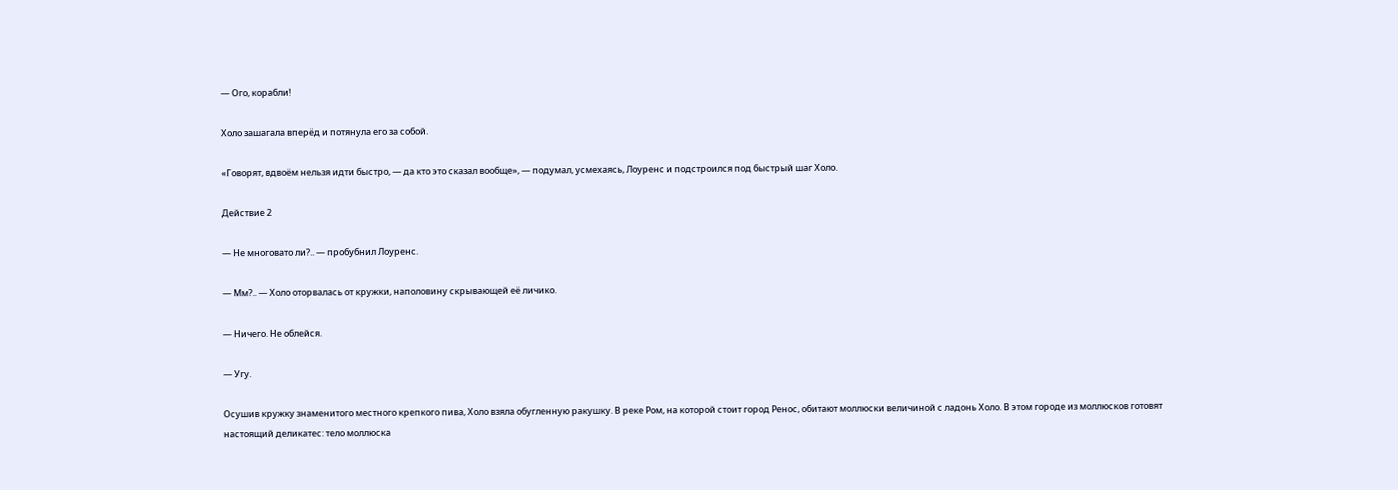— Ого, корабли!

Холо зашагала вперёд и потянула его за собой.

«Говорят, вдвоём нельзя идти быстро, — да кто это сказал вообще», — подумал, усмехаясь, Лоуренс и подстроился под быстрый шаг Холо.

Действие 2

— Не многовато ли?.. — пробубнил Лоуренс.

— Мм?.. — Холо оторвалась от кружки, наполовину скрывающей её личико.

— Ничего. Не облейся.

— Угу.

Осушив кружку знаменитого местного крепкого пива, Холо взяла обугленную ракушку. В реке Ром, на которой стоит город Ренос, обитают моллюски величиной с ладонь Холо. В этом городе из моллюсков готовят настоящий деликатес: тело моллюска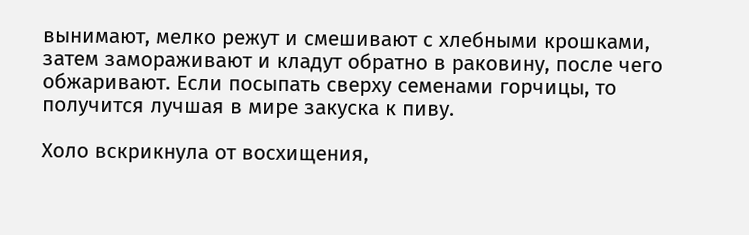вынимают, мелко режут и смешивают с хлебными крошками, затем замораживают и кладут обратно в раковину, после чего обжаривают. Если посыпать сверху семенами горчицы, то получится лучшая в мире закуска к пиву.

Холо вскрикнула от восхищения,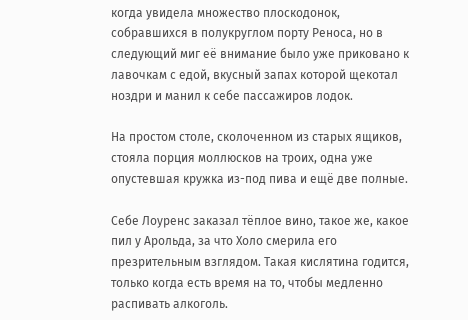когда увидела множество плоскодонок, собравшихся в полукруглом порту Реноса, но в следующий миг её внимание было уже приковано к лавочкам с едой, вкусный запах которой щекотал ноздри и манил к себе пассажиров лодок.

На простом столе, сколоченном из старых ящиков, стояла порция моллюсков на троих, одна уже опустевшая кружка из-под пива и ещё две полные.

Себе Лоуренс заказал тёплое вино, такое же, какое пил у Арольда, за что Холо смерила его презрительным взглядом. Такая кислятина годится, только когда есть время на то, чтобы медленно распивать алкоголь.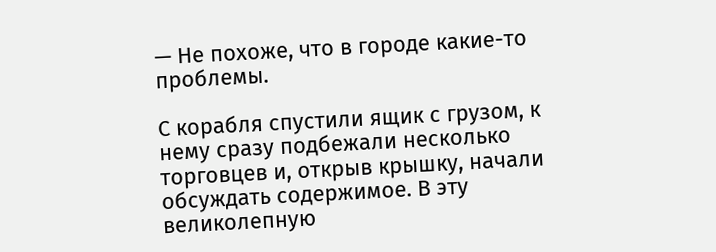— Не похоже, что в городе какие-то проблемы.

С корабля спустили ящик с грузом, к нему сразу подбежали несколько торговцев и, открыв крышку, начали обсуждать содержимое. В эту великолепную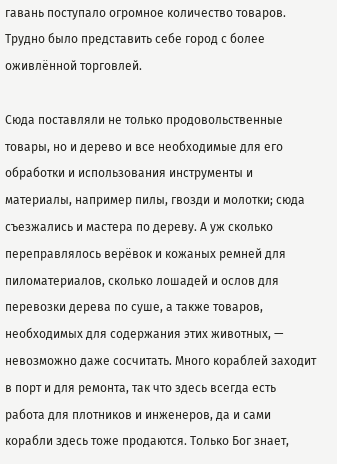гавань поступало огромное количество товаров. Трудно было представить себе город с более оживлённой торговлей.

Сюда поставляли не только продовольственные товары, но и дерево и все необходимые для его обработки и использования инструменты и материалы, например пилы, гвозди и молотки; сюда съезжались и мастера по дереву. А уж сколько переправлялось верёвок и кожаных ремней для пиломатериалов, сколько лошадей и ослов для перевозки дерева по суше, а также товаров, необходимых для содержания этих животных, — невозможно даже сосчитать. Много кораблей заходит в порт и для ремонта, так что здесь всегда есть работа для плотников и инженеров, да и сами корабли здесь тоже продаются. Только Бог знает,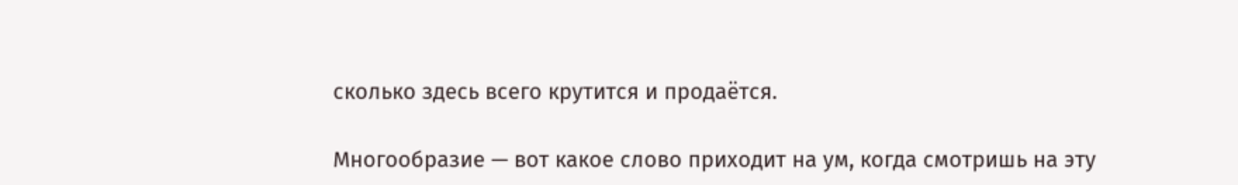сколько здесь всего крутится и продаётся.

Многообразие — вот какое слово приходит на ум, когда смотришь на эту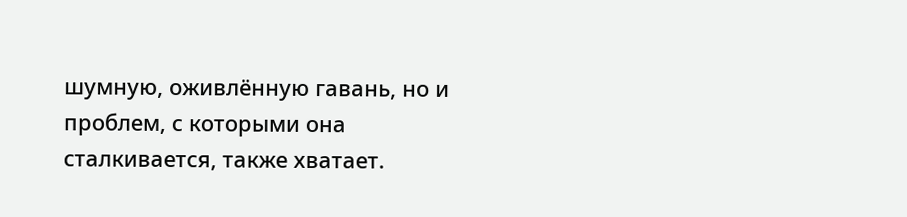шумную, оживлённую гавань, но и проблем, с которыми она сталкивается, также хватает.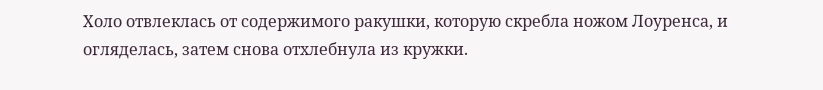Холо отвлеклась от содержимого ракушки, которую скребла ножом Лоуренса, и огляделась, затем снова отхлебнула из кружки.